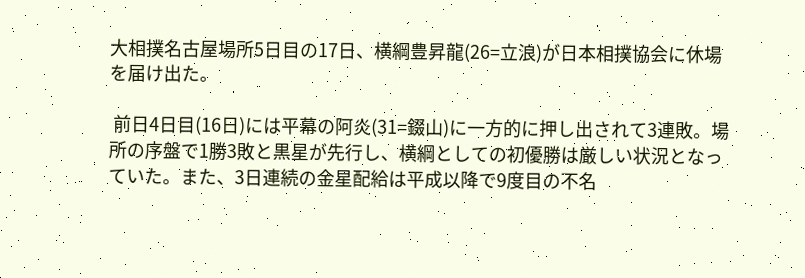大相撲名古屋場所5日目の17日、横綱豊昇龍(26=立浪)が日本相撲協会に休場を届け出た。

 前日4日目(16日)には平幕の阿炎(31=錣山)に一方的に押し出されて3連敗。場所の序盤で1勝3敗と黒星が先行し、横綱としての初優勝は厳しい状況となっていた。また、3日連続の金星配給は平成以降で9度目の不名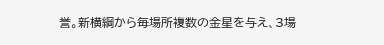誉。新横綱から毎場所複数の金星を与え、3場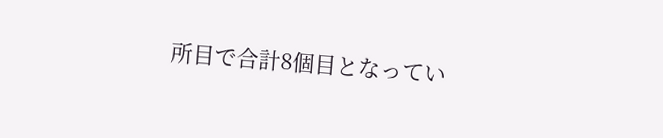所目で合計8個目となってい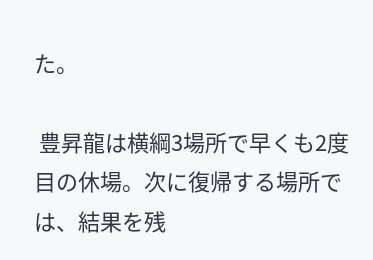た。

 豊昇龍は横綱3場所で早くも2度目の休場。次に復帰する場所では、結果を残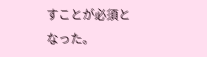すことが必須となった。